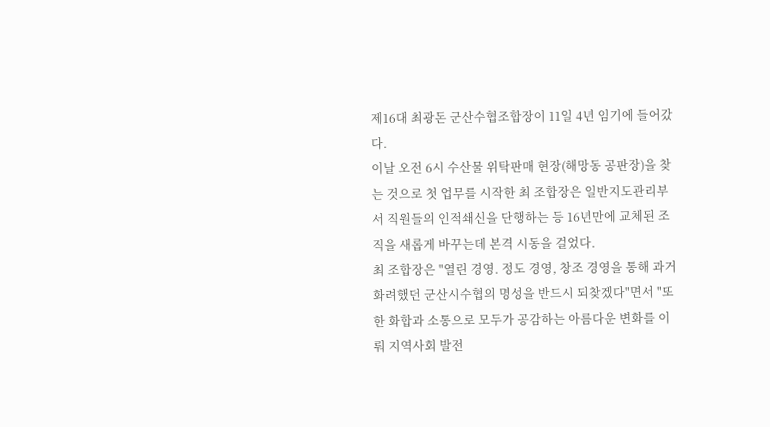제16대 최광돈 군산수협조합장이 11일 4년 임기에 들어갔다.
이날 오전 6시 수산물 위탁판매 현장(해망동 공판장)을 찾는 것으로 첫 업무를 시작한 최 조합장은 일반지도관리부서 직원들의 인적쇄신을 단행하는 등 16년만에 교체된 조직을 새롭게 바꾸는데 본격 시동을 걸었다.
최 조합장은 "열린 경영. 정도 경영, 창조 경영을 통해 과거 화려했던 군산시수협의 명성을 반드시 되찾겠다"면서 "또한 화합과 소통으로 모두가 공감하는 아름다운 변화를 이뤄 지역사회 발전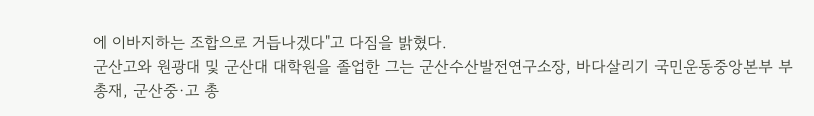에 이바지하는 조합으로 거듭나겠다"고 다짐을 밝혔다.
군산고와 원광대 및 군산대 대학원을 졸업한 그는 군산수산발전연구소장, 바다살리기 국민운동중앙본부 부총재, 군산중·고 총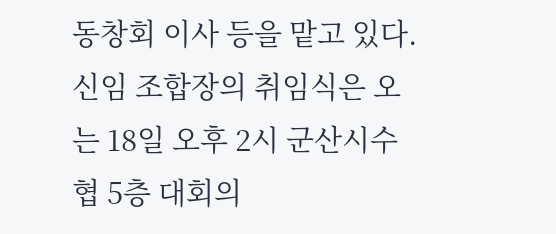동창회 이사 등을 맡고 있다.
신임 조합장의 취임식은 오는 18일 오후 2시 군산시수협 5층 대회의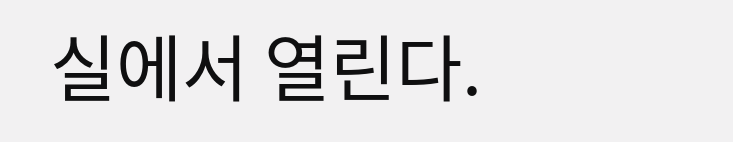실에서 열린다.